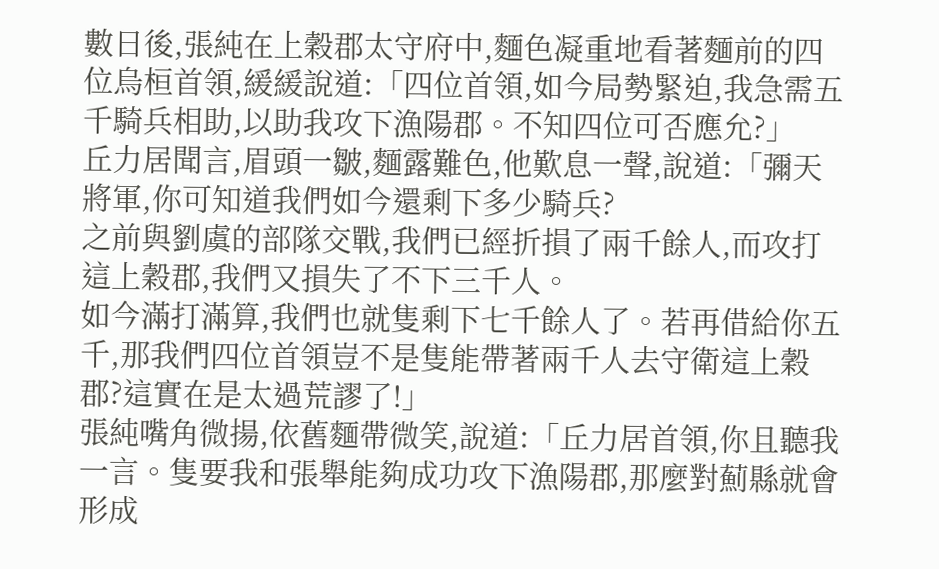數日後,張純在上穀郡太守府中,麵色凝重地看著麵前的四位烏桓首領,緩緩說道:「四位首領,如今局勢緊迫,我急需五千騎兵相助,以助我攻下漁陽郡。不知四位可否應允?」
丘力居聞言,眉頭一皺,麵露難色,他歎息一聲,說道:「彌天將軍,你可知道我們如今還剩下多少騎兵?
之前與劉虞的部隊交戰,我們已經折損了兩千餘人,而攻打這上穀郡,我們又損失了不下三千人。
如今滿打滿算,我們也就隻剩下七千餘人了。若再借給你五千,那我們四位首領豈不是隻能帶著兩千人去守衛這上穀郡?這實在是太過荒謬了!」
張純嘴角微揚,依舊麵帶微笑,說道:「丘力居首領,你且聽我一言。隻要我和張舉能夠成功攻下漁陽郡,那麼對薊縣就會形成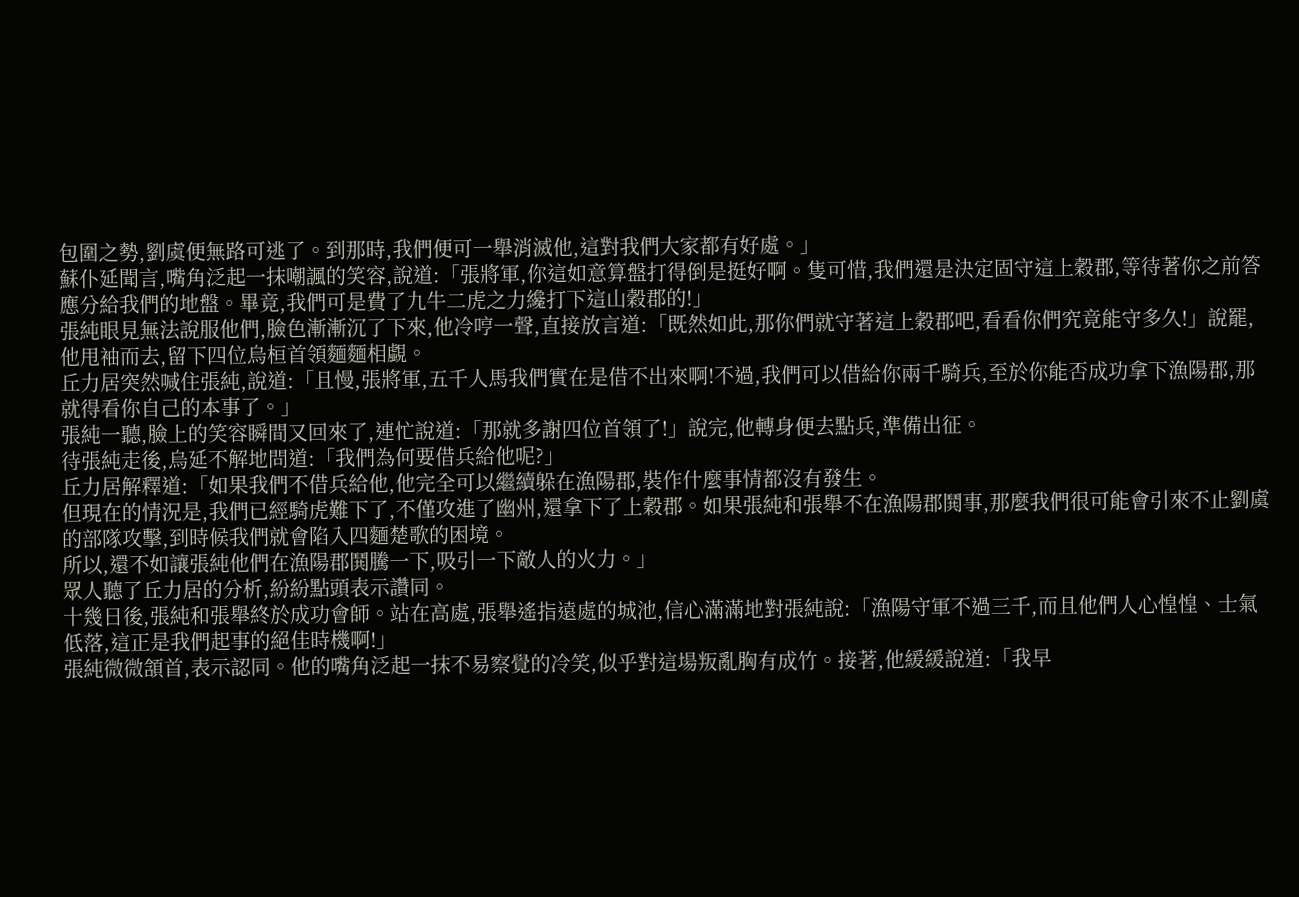包圍之勢,劉虞便無路可逃了。到那時,我們便可一舉消滅他,這對我們大家都有好處。」
蘇仆延聞言,嘴角泛起一抹嘲諷的笑容,說道:「張將軍,你這如意算盤打得倒是挺好啊。隻可惜,我們還是決定固守這上穀郡,等待著你之前答應分給我們的地盤。畢竟,我們可是費了九牛二虎之力纔打下這山穀郡的!」
張純眼見無法說服他們,臉色漸漸沉了下來,他冷哼一聲,直接放言道:「既然如此,那你們就守著這上穀郡吧,看看你們究竟能守多久!」說罷,他甩袖而去,留下四位烏桓首領麵麵相覷。
丘力居突然喊住張純,說道:「且慢,張將軍,五千人馬我們實在是借不出來啊!不過,我們可以借給你兩千騎兵,至於你能否成功拿下漁陽郡,那就得看你自己的本事了。」
張純一聽,臉上的笑容瞬間又回來了,連忙說道:「那就多謝四位首領了!」說完,他轉身便去點兵,準備出征。
待張純走後,烏延不解地問道:「我們為何要借兵給他呢?」
丘力居解釋道:「如果我們不借兵給他,他完全可以繼續躲在漁陽郡,裝作什麼事情都沒有發生。
但現在的情況是,我們已經騎虎難下了,不僅攻進了幽州,還拿下了上穀郡。如果張純和張舉不在漁陽郡鬨事,那麼我們很可能會引來不止劉虞的部隊攻擊,到時候我們就會陷入四麵楚歌的困境。
所以,還不如讓張純他們在漁陽郡鬨騰一下,吸引一下敵人的火力。」
眾人聽了丘力居的分析,紛紛點頭表示讚同。
十幾日後,張純和張舉終於成功會師。站在高處,張舉遙指遠處的城池,信心滿滿地對張純說:「漁陽守軍不過三千,而且他們人心惶惶、士氣低落,這正是我們起事的絕佳時機啊!」
張純微微頷首,表示認同。他的嘴角泛起一抹不易察覺的冷笑,似乎對這場叛亂胸有成竹。接著,他緩緩說道:「我早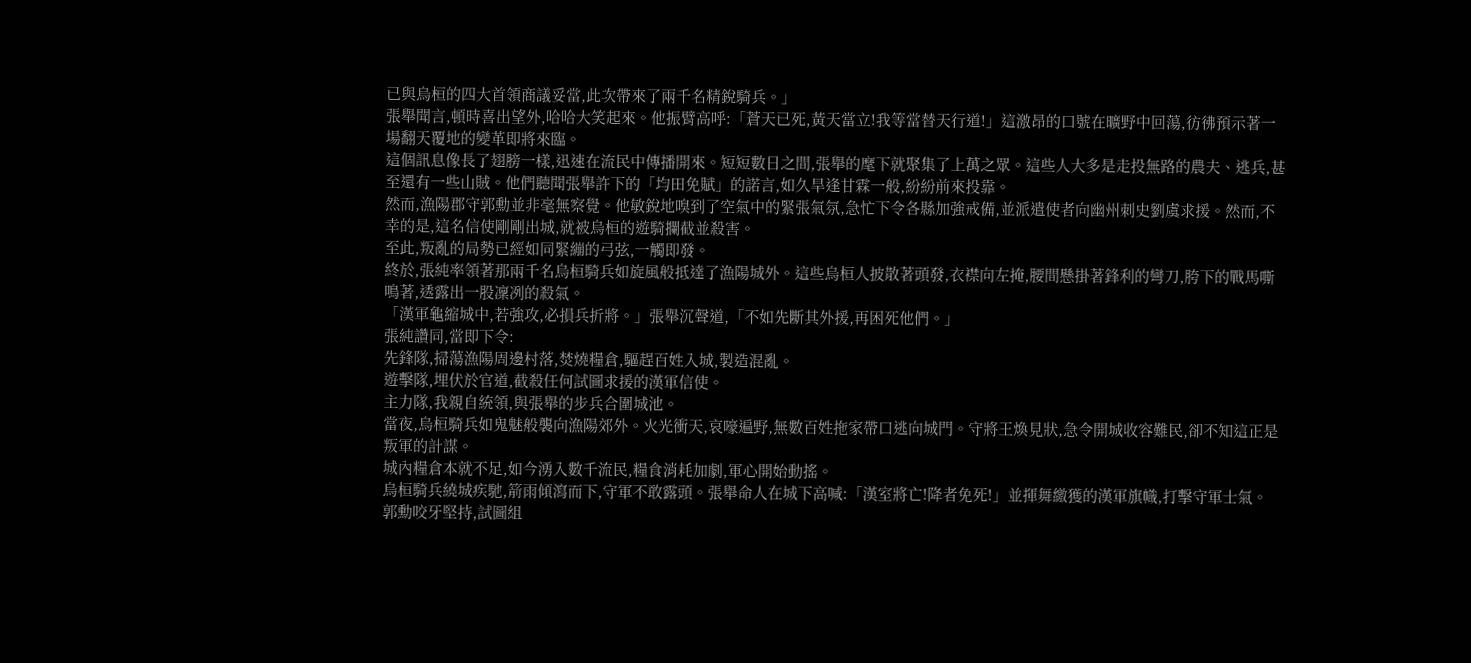已與烏桓的四大首領商議妥當,此次帶來了兩千名精銳騎兵。」
張舉聞言,頓時喜出望外,哈哈大笑起來。他振臂高呼:「蒼天已死,黃天當立!我等當替天行道!」這激昂的口號在曠野中回蕩,彷彿預示著一場翻天覆地的變革即將來臨。
這個訊息像長了翅膀一樣,迅速在流民中傳播開來。短短數日之間,張舉的麾下就聚集了上萬之眾。這些人大多是走投無路的農夫、逃兵,甚至還有一些山賊。他們聽聞張舉許下的「均田免賦」的諾言,如久旱逢甘霖一般,紛紛前來投靠。
然而,漁陽郡守郭勳並非毫無察覺。他敏銳地嗅到了空氣中的緊張氣氛,急忙下令各縣加強戒備,並派遣使者向幽州刺史劉虞求援。然而,不幸的是,這名信使剛剛出城,就被烏桓的遊騎攔截並殺害。
至此,叛亂的局勢已經如同緊繃的弓弦,一觸即發。
終於,張純率領著那兩千名烏桓騎兵如旋風般抵達了漁陽城外。這些烏桓人披散著頭發,衣襟向左掩,腰間懸掛著鋒利的彎刀,胯下的戰馬嘶鳴著,透露出一股凜冽的殺氣。
「漢軍龜縮城中,若強攻,必損兵折將。」張舉沉聲道,「不如先斷其外援,再困死他們。」
張純讚同,當即下令:
先鋒隊,掃蕩漁陽周邊村落,焚燒糧倉,驅趕百姓入城,製造混亂。
遊擊隊,埋伏於官道,截殺任何試圖求援的漢軍信使。
主力隊,我親自統領,與張舉的步兵合圍城池。
當夜,烏桓騎兵如鬼魅般襲向漁陽郊外。火光衝天,哀嚎遍野,無數百姓拖家帶口逃向城門。守將王煥見狀,急令開城收容難民,卻不知這正是叛軍的計謀。
城內糧倉本就不足,如今湧入數千流民,糧食消耗加劇,軍心開始動搖。
烏桓騎兵繞城疾馳,箭雨傾瀉而下,守軍不敢露頭。張舉命人在城下高喊:「漢室將亡!降者免死!」並揮舞繳獲的漢軍旗幟,打擊守軍士氣。
郭勳咬牙堅持,試圖組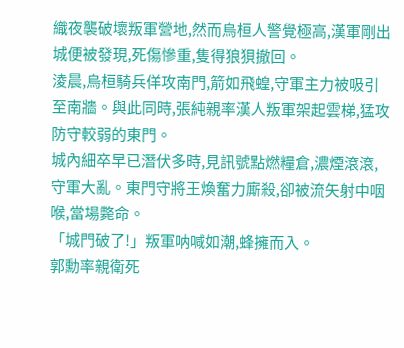織夜襲破壞叛軍營地,然而烏桓人警覺極高,漢軍剛出城便被發現,死傷慘重,隻得狼狽撤回。
淩晨,烏桓騎兵佯攻南門,箭如飛蝗,守軍主力被吸引至南牆。與此同時,張純親率漢人叛軍架起雲梯,猛攻防守較弱的東門。
城內細卒早已潛伏多時,見訊號點燃糧倉,濃煙滾滾,守軍大亂。東門守將王煥奮力廝殺,卻被流矢射中咽喉,當場斃命。
「城門破了!」叛軍呐喊如潮,蜂擁而入。
郭勳率親衛死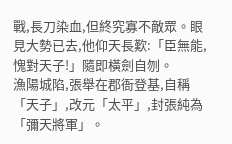戰,長刀染血,但終究寡不敵眾。眼見大勢已去,他仰天長歎:「臣無能,愧對天子!」隨即橫劍自刎。
漁陽城陷,張舉在郡衙登基,自稱「天子」,改元「太平」,封張純為「彌天將軍」。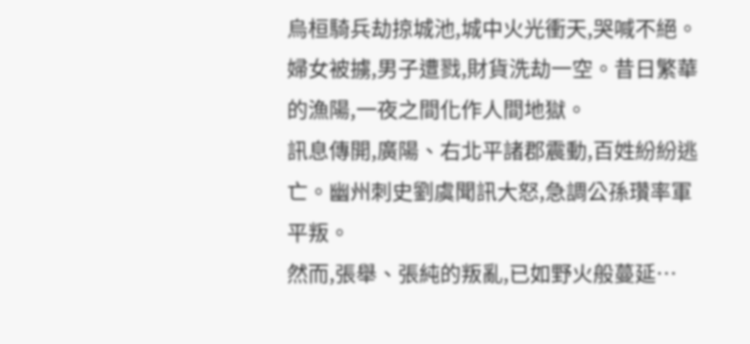烏桓騎兵劫掠城池,城中火光衝天,哭喊不絕。
婦女被擄,男子遭戮,財貨洗劫一空。昔日繁華的漁陽,一夜之間化作人間地獄。
訊息傳開,廣陽、右北平諸郡震動,百姓紛紛逃亡。幽州刺史劉虞聞訊大怒,急調公孫瓚率軍平叛。
然而,張舉、張純的叛亂,已如野火般蔓延…